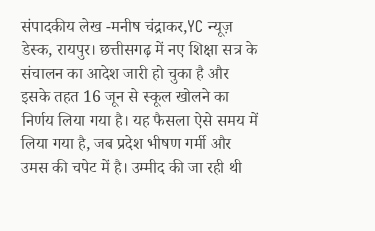संपादकीय लेख -मनीष चंद्राकर,YC न्यूज़ डेस्क, रायपुर। छत्तीसगढ़ में नए शिक्षा सत्र के संचालन का आदेश जारी हो चुका है और इसके तहत 16 जून से स्कूल खोलने का निर्णय लिया गया है। यह फैसला ऐसे समय में लिया गया है, जब प्रदेश भीषण गर्मी और उमस की चपेट में है। उम्मीद की जा रही थी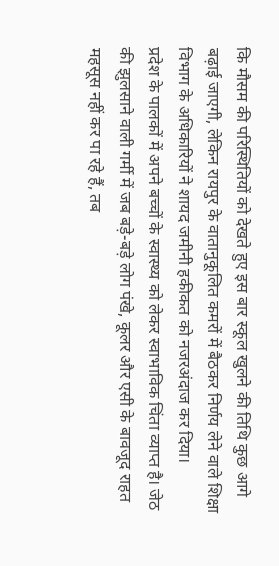कि मौसम की परिस्थितियों को देखते हुए इस बार स्कूल खुलने की तिथि कुछ आगे बढ़ाई जाएगी, लेकिन रायपुर के वातानुकूलित कमरों में बैठकर निर्णय लेने वाले शिक्षा विभाग के अधिकारियों ने शायद जमीनी हकीकत को नजरअंदाज कर दिया।
प्रदेश के पालकों में अपने बच्चों के स्वास्थ्य को लेकर स्वाभाविक चिंता व्याप्त है। जेठ की झुलसाने वाली गर्मी में जब बड़े-बड़े लोग पंखे, कूलर और एसी के बावजूद राहत महसूस नहीं कर पा रहे हैं, तब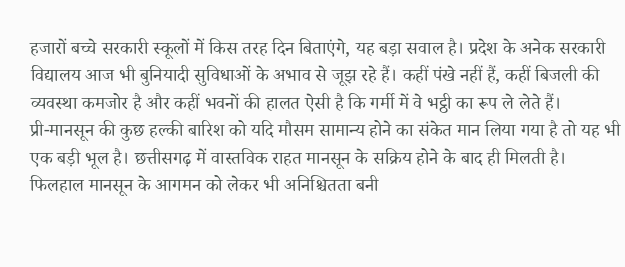हजारों बच्चे सरकारी स्कूलों में किस तरह दिन बिताएंगे, यह बड़ा सवाल है। प्रदेश के अनेक सरकारी विद्यालय आज भी बुनियादी सुविधाओं के अभाव से जूझ रहे हैं। कहीं पंखे नहीं हैं, कहीं बिजली की व्यवस्था कमजोर है और कहीं भवनों की हालत ऐसी है कि गर्मी में वे भट्ठी का रूप ले लेते हैं।
प्री-मानसून की कुछ हल्की बारिश को यदि मौसम सामान्य होने का संकेत मान लिया गया है तो यह भी एक बड़ी भूल है। छत्तीसगढ़ में वास्तविक राहत मानसून के सक्रिय होने के बाद ही मिलती है। फिलहाल मानसून के आगमन को लेकर भी अनिश्चितता बनी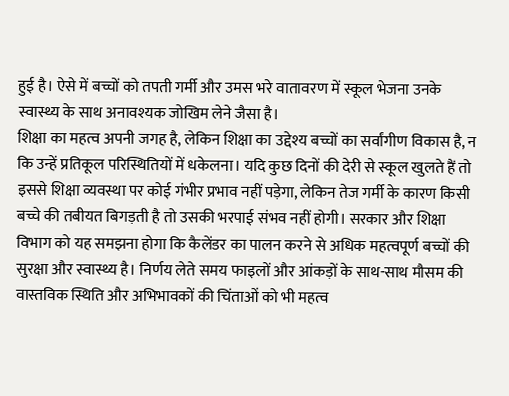हुई है। ऐसे में बच्चों को तपती गर्मी और उमस भरे वातावरण में स्कूल भेजना उनके स्वास्थ्य के साथ अनावश्यक जोखिम लेने जैसा है।
शिक्षा का महत्व अपनी जगह है, लेकिन शिक्षा का उद्देश्य बच्चों का सर्वांगीण विकास है, न कि उन्हें प्रतिकूल परिस्थितियों में धकेलना। यदि कुछ दिनों की देरी से स्कूल खुलते हैं तो इससे शिक्षा व्यवस्था पर कोई गंभीर प्रभाव नहीं पड़ेगा, लेकिन तेज गर्मी के कारण किसी बच्चे की तबीयत बिगड़ती है तो उसकी भरपाई संभव नहीं होगी। सरकार और शिक्षा विभाग को यह समझना होगा कि कैलेंडर का पालन करने से अधिक महत्वपूर्ण बच्चों की सुरक्षा और स्वास्थ्य है। निर्णय लेते समय फाइलों और आंकड़ों के साथ-साथ मौसम की वास्तविक स्थिति और अभिभावकों की चिंताओं को भी महत्व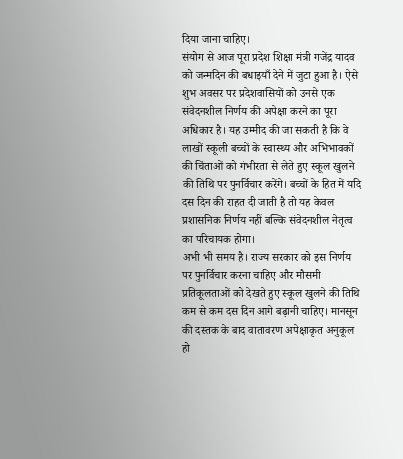दिया जाना चाहिए।
संयोग से आज पूरा प्रदेश शिक्षा मंत्री गजेंद्र यादव को जन्मदिन की बधाइयाँ देने में जुटा हुआ है। ऐसे शुभ अवसर पर प्रदेशवासियों को उनसे एक संवेदनशील निर्णय की अपेक्षा करने का पूरा अधिकार है। यह उम्मीद की जा सकती है कि वे लाखों स्कूली बच्चों के स्वास्थ्य और अभिभावकों की चिंताओं को गंभीरता से लेते हुए स्कूल खुलने की तिथि पर पुनर्विचार करेंगे। बच्चों के हित में यदि दस दिन की राहत दी जाती है तो यह केवल प्रशासनिक निर्णय नहीं बल्कि संवेदनशील नेतृत्व का परिचायक होगा।
अभी भी समय है। राज्य सरकार को इस निर्णय पर पुनर्विचार करना चाहिए और मौसमी प्रतिकूलताओं को देखते हुए स्कूल खुलने की तिथि कम से कम दस दिन आगे बढ़ानी चाहिए। मानसून की दस्तक के बाद वातावरण अपेक्षाकृत अनुकूल हो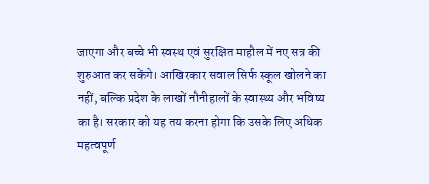जाएगा और बच्चे भी स्वस्थ एवं सुरक्षित माहौल में नए सत्र की शुरुआत कर सकेंगे। आखिरकार सवाल सिर्फ स्कूल खोलने का नहीं, बल्कि प्रदेश के लाखों नौनीहालों के स्वास्थ्य और भविष्य का है। सरकार को यह तय करना होगा कि उसके लिए अधिक महत्वपूर्ण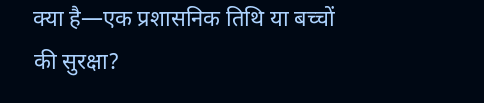क्या है—एक प्रशासनिक तिथि या बच्चों की सुरक्षा?